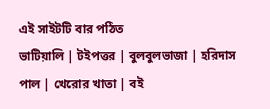এই সাইটটি বার পঠিত
ভাটিয়ালি | টইপত্তর | বুলবুলভাজা | হরিদাস পাল | খেরোর খাতা | বই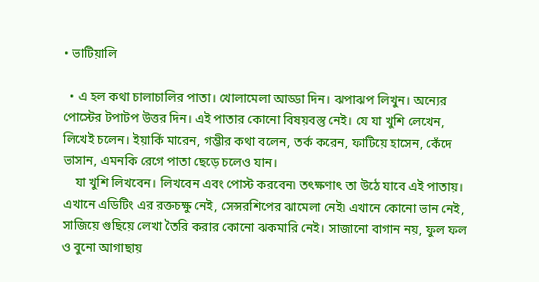• ভাটিয়ালি

  • এ হল কথা চালাচালির পাতা। খোলামেলা আড্ডা দিন। ঝপাঝপ লিখুন। অন্যের পোস্টের টপাটপ উত্তর দিন। এই পাতার কোনো বিষয়বস্তু নেই। যে যা খুশি লেখেন, লিখেই চলেন। ইয়ার্কি মারেন, গম্ভীর কথা বলেন, তর্ক করেন, ফাটিয়ে হাসেন, কেঁদে ভাসান, এমনকি রেগে পাতা ছেড়ে চলেও যান।
    যা খুশি লিখবেন। লিখবেন এবং পোস্ট করবেন৷ তৎক্ষণাৎ তা উঠে যাবে এই পাতায়। এখানে এডিটিং এর রক্তচক্ষু নেই, সেন্সরশিপের ঝামেলা নেই৷ এখানে কোনো ভান নেই, সাজিয়ে গুছিয়ে লেখা তৈরি করার কোনো ঝকমারি নেই। সাজানো বাগান নয়, ফুল ফল ও বুনো আগাছায়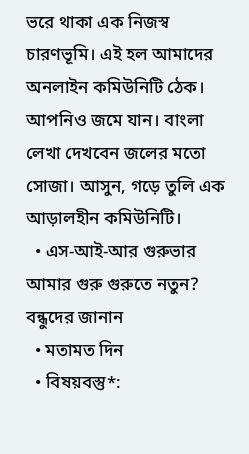ভরে থাকা এক নিজস্ব চারণভূমি। এই হল আমাদের অনলাইন কমিউনিটি ঠেক। আপনিও জমে যান। বাংলা লেখা দেখবেন জলের মতো সোজা। আসুন, গড়ে তুলি এক আড়ালহীন কমিউনিটি।
  • এস-আই-আর গুরুভার আমার গুরু গুরুতে নতুন? বন্ধুদের জানান
  • মতামত দিন
  • বিষয়বস্তু*: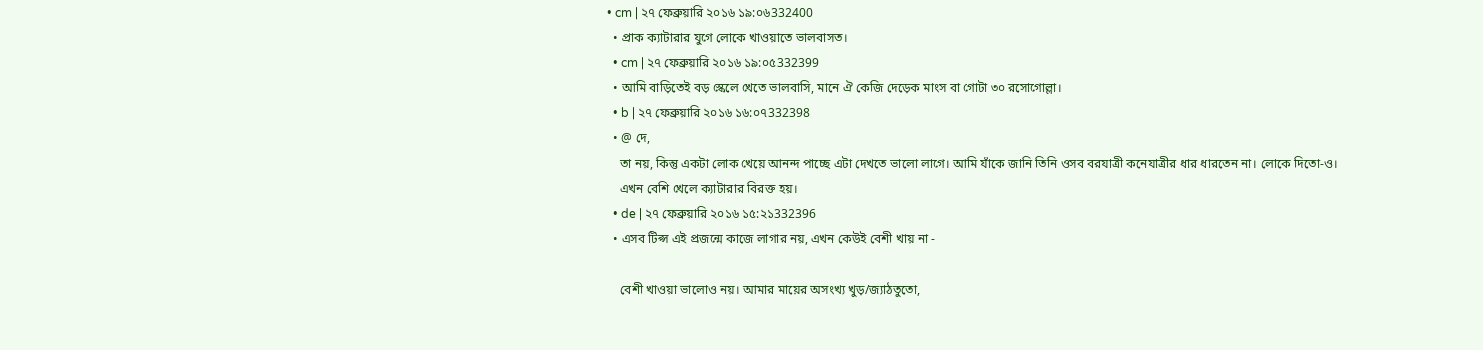• cm | ২৭ ফেব্রুয়ারি ২০১৬ ১৯:০৬332400
  • প্রাক ক্যাটারার যুগে লোকে খাওয়াতে ভালবাসত।
  • cm | ২৭ ফেব্রুয়ারি ২০১৬ ১৯:০৫332399
  • আমি বাড়িতেই বড় স্কেলে খেতে ভালবাসি, মানে ঐ কেজি দেড়েক মাংস বা গোটা ৩০ রসোগোল্লা।
  • b | ২৭ ফেব্রুয়ারি ২০১৬ ১৬:০৭332398
  • @ দে,
    তা নয়, কিন্তু একটা লোক খেয়ে আনন্দ পাচ্ছে এটা দেখতে ভালো লাগে। আমি যাঁকে জানি তিনি ওসব বরযাত্রী কনেযাত্রীর ধার ধারতেন না। লোকে দিতো-ও।
    এখন বেশি খেলে ক্যাটারার বিরক্ত হয়।
  • de | ২৭ ফেব্রুয়ারি ২০১৬ ১৫:২১332396
  • এসব টিপ্স এই প্রজন্মে কাজে লাগার নয়, এখন কেউই বেশী খায় না -

    বেশী খাওয়া ভালোও নয়। আমার মায়ের অসংখ্য খুড়/জ্যাঠতুতো,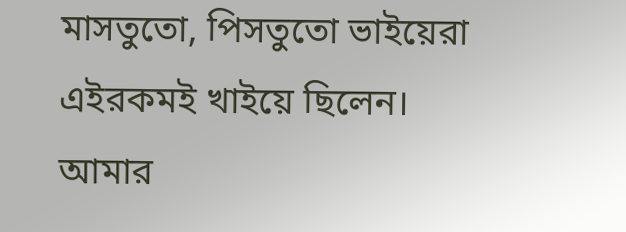মাসতুতো, পিসতুতো ভাইয়েরা এইরকমই খাইয়ে ছিলেন। আমার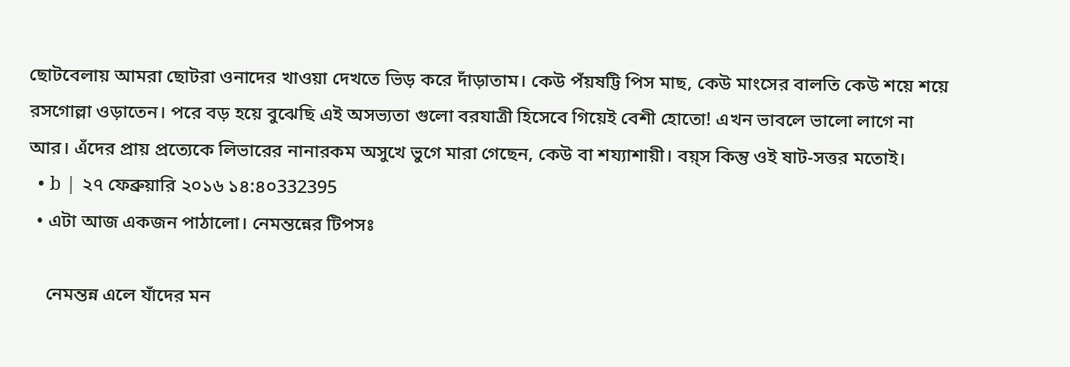ছোটবেলায় আমরা ছোটরা ওনাদের খাওয়া দেখতে ভিড় করে দাঁড়াতাম। কেউ পঁয়ষট্টি পিস মাছ, কেউ মাংসের বালতি কেউ শয়ে শয়ে রসগোল্লা ওড়াতেন। পরে বড় হয়ে বুঝেছি এই অসভ্যতা গুলো বরযাত্রী হিসেবে গিয়েই বেশী হোতো! এখন ভাবলে ভালো লাগে না আর। এঁদের প্রায় প্রত্যেকে লিভারের নানারকম অসুখে ভুগে মারা গেছেন, কেউ বা শয্যাশায়ী। বয়্স কিন্তু ওই ষাট-সত্তর মতোই।
  • b | ২৭ ফেব্রুয়ারি ২০১৬ ১৪:৪০332395
  • এটা আজ একজন পাঠালো। নেমন্তন্নের টিপসঃ

    নেমন্তন্ন এলে যাঁদের মন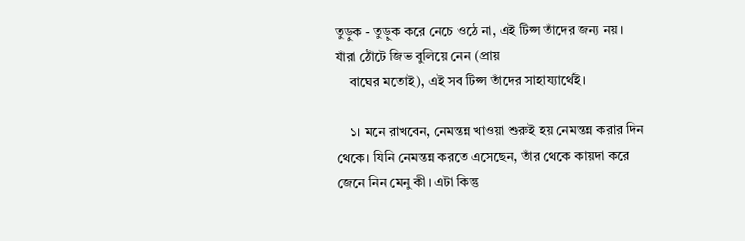তুড়ুক - তুড়ুক করে নেচে ওঠে না, এই টিপ্স তাঁদের জন্য নয়। যাঁরা ঠোঁটে জিভ বুলিয়ে নেন (প্রায়
    বাঘের মতোই), এই সব টিপ্স তাঁদের সাহায্যার্থেই।

    ১। মনে রাখবেন, নেমন্তন্ন খাওয়া শুরুই হয় নেমন্তন্ন করার দিন থেকে। যিনি নেমন্তন্ন করতে এসেছেন, তাঁর থেকে কায়দা করে জেনে নিন মেনু কী। এটা কিন্তু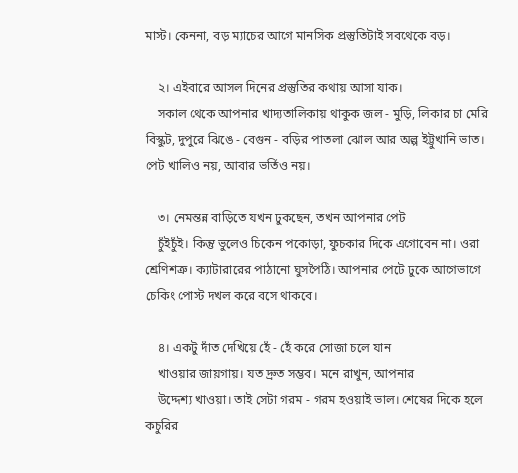মাস্ট। কেননা, বড় ম্যাচের আগে মানসিক প্রস্তুতিটাই সবথেকে বড়।

    ২। এইবারে আসল দিনের প্রস্তুতির কথায় আসা যাক।
    সকাল থেকে আপনার খাদ্যতালিকায় থাকুক জল - মুড়ি, লিকার চা মেরি বিস্কুট, দুপুরে ঝিঙে - বেগুন - বড়ির পাতলা ঝোল আর অল্প ইট্টুখানি ভাত। পেট খালিও নয়, আবার ভর্তিও নয়।

    ৩। নেমন্তন্ন বাড়িতে যখন ঢুকছেন, তখন আপনার পেট
    চুঁইচুঁই। কিন্তু ভুলেও চিকেন পকোড়া, ফুচকার দিকে এগোবেন না। ওরা শ্রেণিশত্রু। ক্যাটারারের পাঠানো ঘুসপৈঠি। আপনার পেটে ঢুকে আগেভাগে চেকিং পোস্ট দখল করে বসে থাকবে।

    ৪। একটু দাঁত দেখিয়ে হেঁ - হেঁ করে সোজা চলে যান
    খাওয়ার জায়গায়। যত দ্রুত সম্ভব। মনে রাখুন, আপনার
    উদ্দেশ্য খাওয়া। তাই সেটা গরম - গরম হওয়াই ভাল। শেষের দিকে হলে কচুরির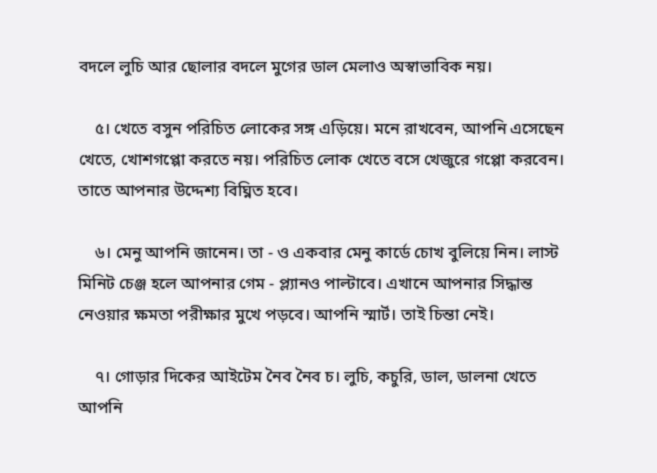বদলে লুচি আর ছোলার বদলে মুগের ডাল মেলাও অস্বাভাবিক নয়।

    ৫। খেতে বসুন পরিচিত লোকের সঙ্গ এড়িয়ে। মনে রাখবেন, আপনি এসেছেন খেতে, খোশগপ্পো করতে নয়। পরিচিত লোক খেতে বসে খেজুরে গপ্পো করবেন। তাতে আপনার উদ্দেশ্য বিঘ্নিত হবে।

    ৬। মেনু আপনি জানেন। তা - ও একবার মেনু কার্ডে চোখ বুলিয়ে নিন। লাস্ট মিনিট চেঞ্জ হলে আপনার গেম - প্ল্যানও পাল্টাবে। এখানে আপনার সিদ্ধান্ত নেওয়ার ক্ষমতা পরীক্ষার মুখে পড়বে। আপনি স্মার্ট। তাই চিন্তা নেই।

    ৭। গোড়ার দিকের আইটেম নৈব নৈব চ। লুচি, কচুরি, ডাল, ডালনা খেতে আপনি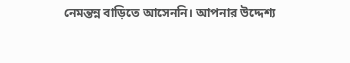নেমন্তন্ন বাড়িতে আসেননি। আপনার উদ্দেশ্য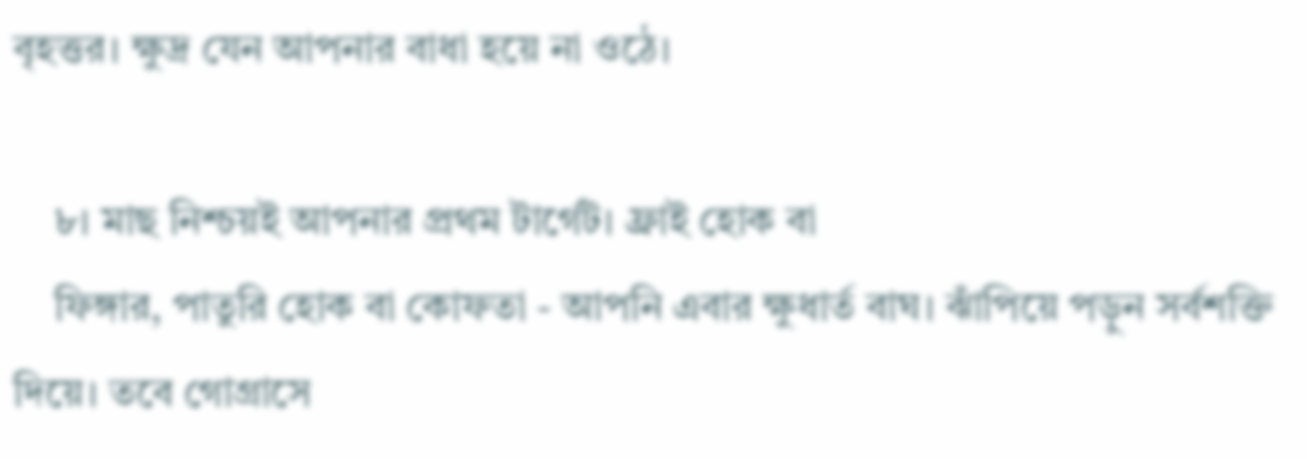বৃহত্তর। ক্ষুদ্র যেন আপনার বাধা হয়ে না ওঠে।

    ৮। মাছ নিশ্চয়ই আপনার প্রথম টার্গেট। ফ্রাই হোক বা
    ফিঙ্গার, পাতুরি হোক বা কোফতা - আপনি এবার ক্ষুধার্ত বাঘ। ঝাঁপিয়ে পড়ুন সর্বশক্তি দিয়ে। তবে গোগ্রাসে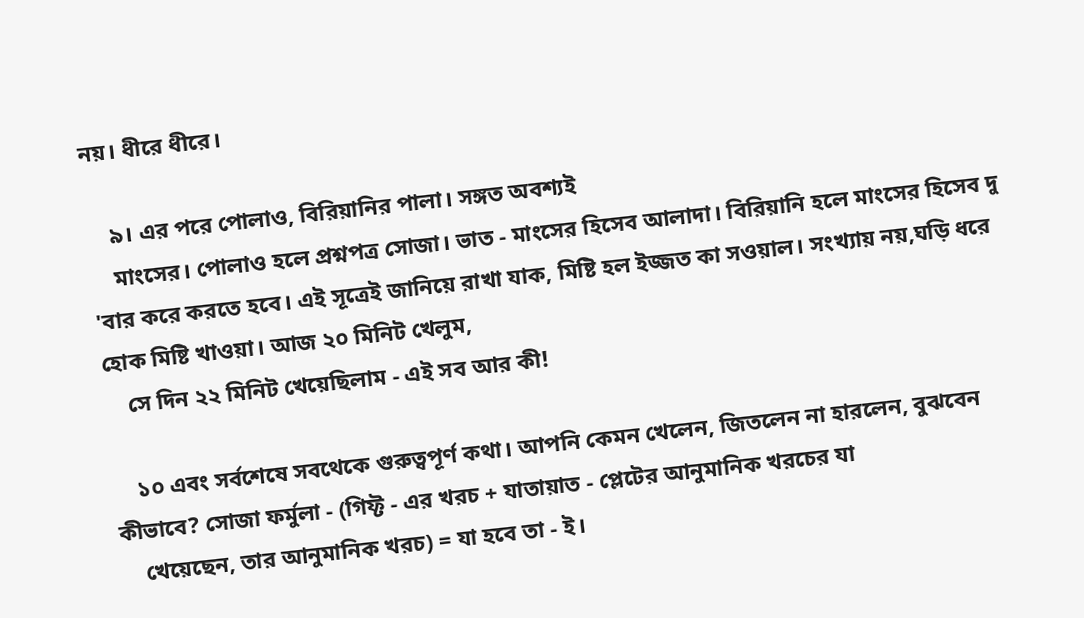নয়। ধীরে ধীরে।

    ৯। এর পরে পোলাও, বিরিয়ানির পালা। সঙ্গত অবশ্যই
    মাংসের। পোলাও হলে প্রশ্নপত্র সোজা। ভাত - মাংসের হিসেব আলাদা। বিরিয়ানি হলে মাংসের হিসেব দু 'বার করে করতে হবে। এই সূত্রেই জানিয়ে রাখা যাক, মিষ্টি হল ইজ্জত কা সওয়াল। সংখ্যায় নয়,ঘড়ি ধরে হোক মিষ্টি খাওয়া। আজ ২০ মিনিট খেলুম,
    সে দিন ২২ মিনিট খেয়েছিলাম - এই সব আর কী!

    ১০ এবং সর্বশেষে সবথেকে গুরুত্বপূর্ণ কথা। আপনি কেমন খেলেন, জিতলেন না হারলেন, বুঝবেন কীভাবে? সোজা ফর্মুলা - (গিফ্ট - এর খরচ + যাতায়াত - প্লেটের আনুমানিক খরচের যা
    খেয়েছেন, তার আনুমানিক খরচ) = যা হবে তা - ই।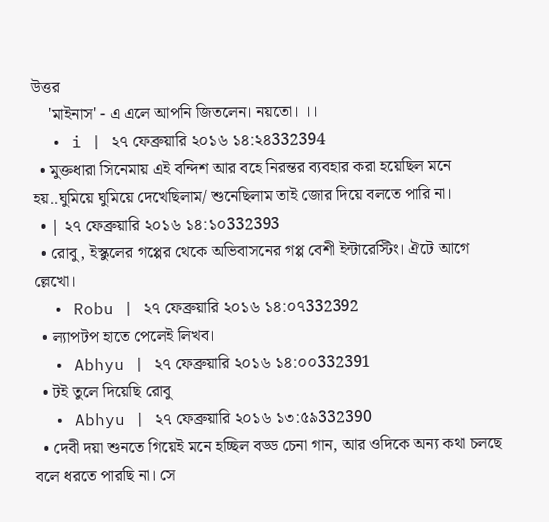উত্তর
    'মাইনাস' - এ এলে আপনি জিতলেন। নয়তো। ।।
  • i | ২৭ ফেব্রুয়ারি ২০১৬ ১৪:২৪332394
  • মুক্তধারা সিনেমায় এই বন্দিশ আর বহে নিরন্তর ব্যবহার করা হয়েছিল মনে হয়..ঘুমিয়ে ঘুমিয়ে দেখেছিলাম/ শুনেছিলাম তাই জোর দিয়ে বলতে পারি না।
  • | ২৭ ফেব্রুয়ারি ২০১৬ ১৪:১০332393
  • রোবু, ইস্কুলের গপ্পের থেকে অভিবাসনের গপ্প বেশী ইন্টারেস্টিং। ঐটে আগে ল্লেখো।
  • Robu | ২৭ ফেব্রুয়ারি ২০১৬ ১৪:০৭332392
  • ল্যাপটপ হাতে পেলেই লিখব।
  • Abhyu | ২৭ ফেব্রুয়ারি ২০১৬ ১৪:০০332391
  • টই তুলে দিয়েছি রোবু
  • Abhyu | ২৭ ফেব্রুয়ারি ২০১৬ ১৩:৫৯332390
  • দেবী দয়া শুনতে গিয়েই মনে হচ্ছিল বড্ড চেনা গান, আর ওদিকে অন্য কথা চলছে বলে ধরতে পারছি না। সে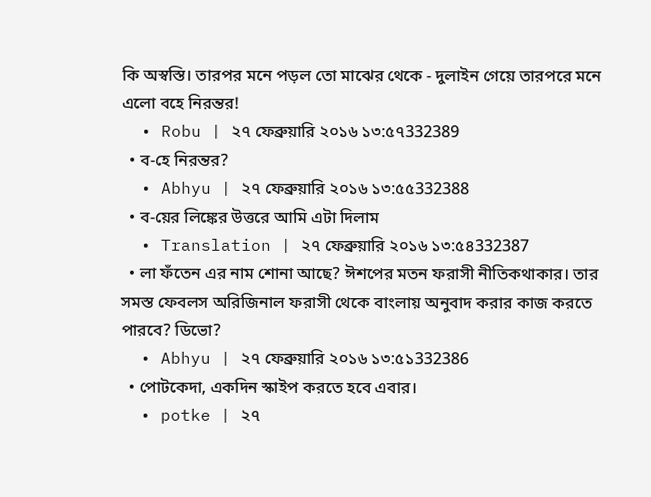কি অস্বস্তি। তারপর মনে পড়ল তো মাঝের থেকে - দুলাইন গেয়ে তারপরে মনে এলো বহে নিরন্তর!
  • Robu | ২৭ ফেব্রুয়ারি ২০১৬ ১৩:৫৭332389
  • ব-হে নিরন্তর?
  • Abhyu | ২৭ ফেব্রুয়ারি ২০১৬ ১৩:৫৫332388
  • ব-য়ের লিঙ্কের উত্তরে আমি এটা দিলাম
  • Translation | ২৭ ফেব্রুয়ারি ২০১৬ ১৩:৫৪332387
  • লা ফঁতেন এর নাম শোনা আছে? ঈশপের মতন ফরাসী নীতিকথাকার। তার সমস্ত ফেবলস অরিজিনাল ফরাসী থেকে বাংলায় অনুবাদ করার কাজ করতে পারবে? ডিভো?
  • Abhyu | ২৭ ফেব্রুয়ারি ২০১৬ ১৩:৫১332386
  • পোটকেদা, একদিন স্কাইপ করতে হবে এবার।
  • potke | ২৭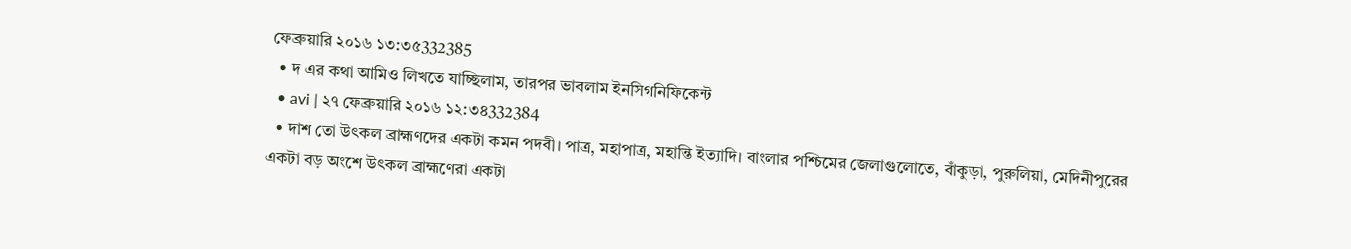ফেব্রুয়ারি ২০১৬ ১৩:৩৫332385
  • দ এর কথা আমিও লিখতে যাচ্ছিলাম, তারপর ভাবলাম ইনসিগনিফিকেন্ট
  • avi | ২৭ ফেব্রুয়ারি ২০১৬ ১২:৩৪332384
  • দাশ তো উৎকল ব্রাহ্মণদের একটা কমন পদবী। পাত্র, মহাপাত্র, মহান্তি ইত্যাদি। বাংলার পশ্চিমের জেলাগুলোতে, বাঁকুড়া, পুরুলিয়া, মেদিনীপুরের একটা বড় অংশে উৎকল ব্রাহ্মণেরা একটা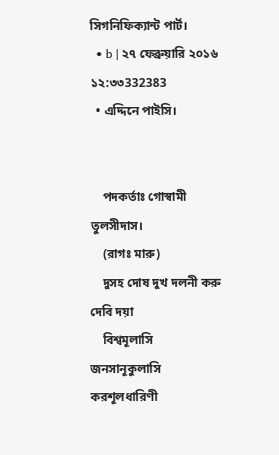সিগনিফিক্যান্ট পার্ট।
  • b | ২৭ ফেব্রুয়ারি ২০১৬ ১২:৩৩332383
  • এদ্দিনে পাইসি।


    পদকর্তাঃ গোস্বামী তুলসীদাস।
    (রাগঃ মারু)
    দুসহ দোষ দুখ দলনী করু দেবি দয়া
    বিশ্বমূলাসি জনসানূকুলাসি করশূলধারিণী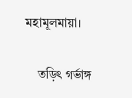মহামূলমায়া।

    তড়িৎ গর্ভাঙ্গ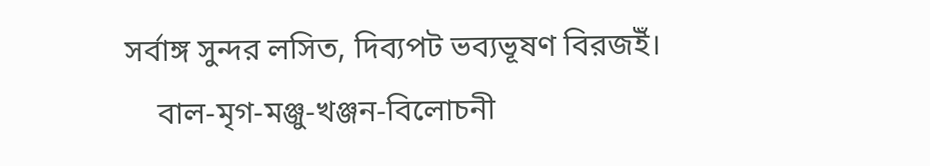সর্বাঙ্গ সুন্দর লসিত, দিব্যপট ভব্যভূষণ বিরজইঁ।
    বাল-মৃগ-মঞ্জু-খঞ্জন-বিলোচনী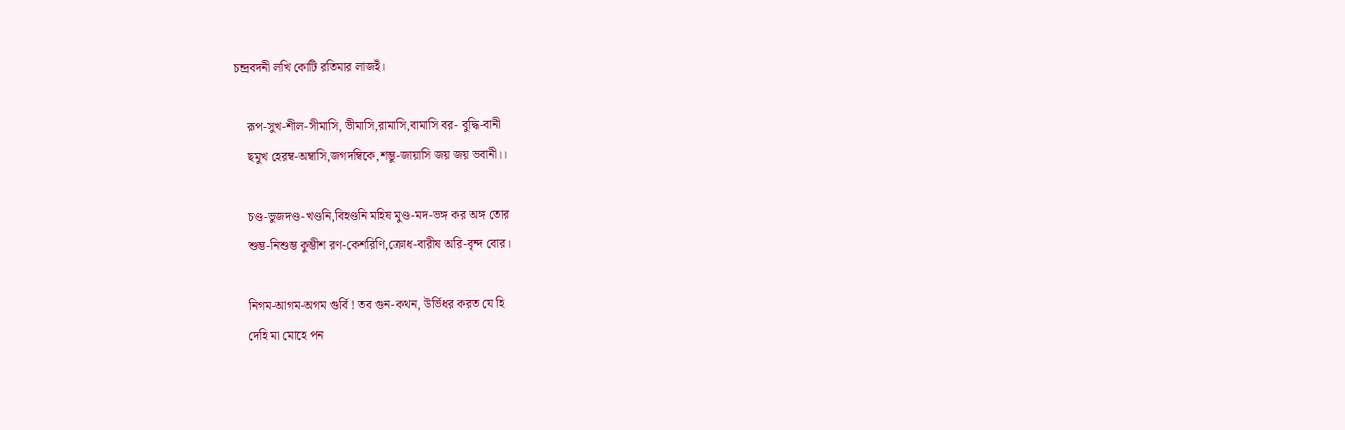চন্দ্রবদনী লখি কোটি রতিমার লাজইঁ।

    রূপ-সুখ-শীল-সীমাসি, ভীমাসি,রামাসি,বামাসি বর- বুদ্ধি-বানী
    ছমুখ হেরম্ব-অম্বাসি,জগদম্বিকে,শম্ভু-জায়াসি জয় জয় ভবানী।।

    চণ্ড-ভুজদণ্ড-খণ্ডনি,বিহণ্ডনি মহিষ মুণ্ড-মদ-ভঙ্গ কর অঙ্গ তোর
    শুম্ভ-নিশুম্ভ কুম্ভীশ রণ-কেশরিণি,ক্রোধ-বারীষ অরি-বৃন্দ বোর।

    নিগম-আগম-অগম গুর্বি ! তব গুন-কথন, উর্ভিধর করত যে হি
    দেহি মা মোহে পন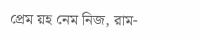প্রেম য়হ নেম নিজ, রাম-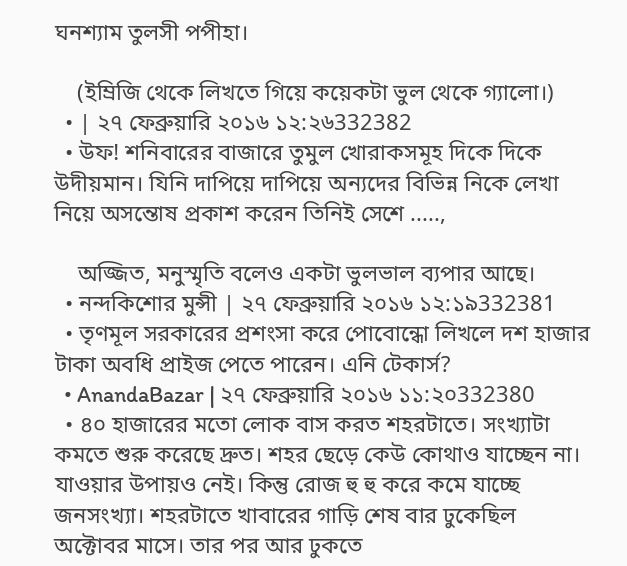ঘনশ্যাম তুলসী পপীহা।

    (ইম্রিজি থেকে লিখতে গিয়ে কয়েকটা ভুল থেকে গ্যালো।)
  • | ২৭ ফেব্রুয়ারি ২০১৬ ১২:২৬332382
  • উফ! শনিবারের বাজারে তুমুল খোরাকসমূহ দিকে দিকে উদীয়মান। যিনি দাপিয়ে দাপিয়ে অন্যদের বিভিন্ন নিকে লেখা নিয়ে অসন্তোষ প্রকাশ করেন তিনিই সেশে .....,

    অজ্জিত, মনুস্মৃতি বলেও একটা ভুলভাল ব্যপার আছে।
  • নন্দকিশোর মুন্সী | ২৭ ফেব্রুয়ারি ২০১৬ ১২:১৯332381
  • তৃণমূল সরকারের প্রশংসা করে পোবোন্ধো লিখলে দশ হাজার টাকা অবধি প্রাইজ পেতে পারেন। এনি টেকার্স?
  • AnandaBazar | ২৭ ফেব্রুয়ারি ২০১৬ ১১:২০332380
  • ৪০ হাজারের মতো লোক বাস করত শহরটাতে। সংখ্যাটা কমতে শুরু করেছে দ্রুত। শহর ছেড়ে কেউ কোথাও যাচ্ছেন না। যাওয়ার উপায়ও নেই। কিন্তু রোজ হু হু করে কমে যাচ্ছে জনসংখ্যা। শহরটাতে খাবারের গাড়ি শেষ বার ঢুকেছিল অক্টোবর মাসে। তার পর আর ঢুকতে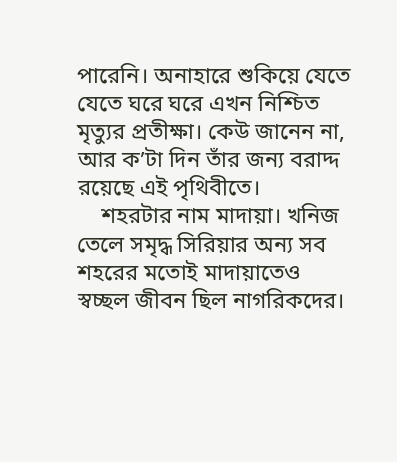পারেনি। অনাহারে শুকিয়ে যেতে যেতে ঘরে ঘরে এখন নিশ্চিত মৃত্যুর প্রতীক্ষা। কেউ জানেন না, আর ক’টা দিন তাঁর জন্য বরাদ্দ রয়েছে এই পৃথিবীতে।
    শহরটার নাম মাদায়া। খনিজ তেলে সমৃদ্ধ সিরিয়ার অন্য সব শহরের মতোই মাদায়াতেও স্বচ্ছল জীবন ছিল নাগরিকদের।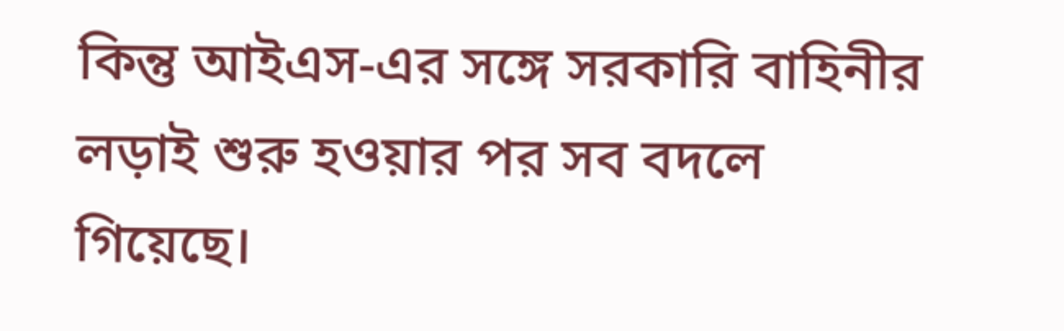কিন্তু আইএস-এর সঙ্গে সরকারি বাহিনীর লড়াই শুরু হওয়ার পর সব বদলে গিয়েছে।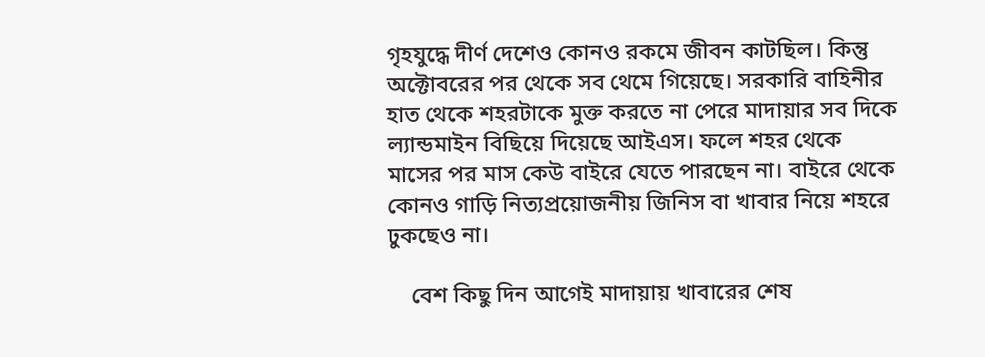গৃহযুদ্ধে দীর্ণ দেশেও কোনও রকমে জীবন কাটছিল। কিন্তু অক্টোবরের পর থেকে সব থেমে গিয়েছে। সরকারি বাহিনীর হাত থেকে শহরটাকে মুক্ত করতে না পেরে মাদায়ার সব দিকে ল্যান্ডমাইন বিছিয়ে দিয়েছে আইএস। ফলে শহর থেকে মাসের পর মাস কেউ বাইরে যেতে পারছেন না। বাইরে থেকে কোনও গাড়ি নিত্যপ্রয়োজনীয় জিনিস বা খাবার নিয়ে শহরে ঢুকছেও না।

    বেশ কিছু দিন আগেই মাদায়ায় খাবারের শেষ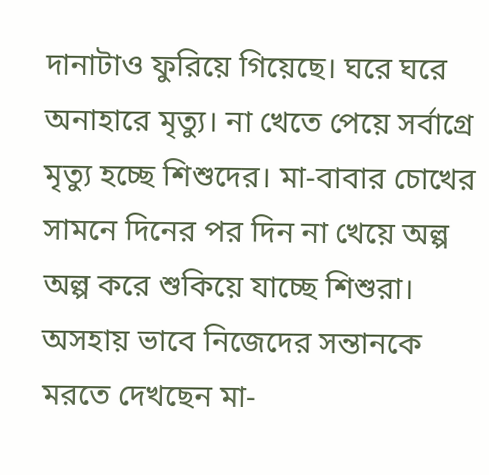দানাটাও ফুরিয়ে গিয়েছে। ঘরে ঘরে অনাহারে মৃত্যু। না খেতে পেয়ে সর্বাগ্রে মৃত্যু হচ্ছে শিশুদের। মা-বাবার চোখের সামনে দিনের পর দিন না খেয়ে অল্প অল্প করে শুকিয়ে যাচ্ছে শিশুরা। অসহায় ভাবে নিজেদের সন্তানকে মরতে দেখছেন মা-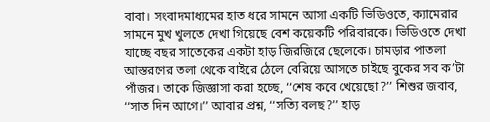বাবা। সংবাদমাধ্যমের হাত ধরে সামনে আসা একটি ভিডিওতে, ক্যামেরার সামনে মুখ খুলতে দেখা গিয়েছে বেশ কয়েকটি পরিবারকে। ভিডিওতে দেখা যাচ্ছে বছর সাতেকের একটা হাড় জিরজিরে ছেলেকে। চামড়ার পাতলা আস্তরণের তলা থেকে বাইরে ঠেলে বেরিয়ে আসতে চাইছে বুকের সব ক’টা পাঁজর। তাকে জিজ্ঞাসা করা হচ্ছে, ‘‘শেষ কবে খেয়েছো?’’ শিশুর জবাব, ‘‘সাত দিন আগে।’’ আবার প্রশ্ন, ‘‘সত্যি বলছ?’’ হাড়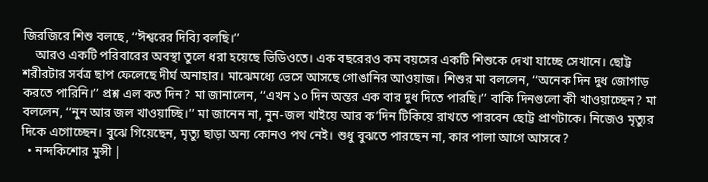জিরজিরে শিশু বলছে, ‘‘ঈশ্বরের দিব্যি বলছি।’’
    আরও একটি পরিবারের অবস্থা তুলে ধরা হয়েছে ভিডিওতে। এক বছরেরও কম বয়সের একটি শিশুকে দেখা যাচ্ছে সেখানে। ছোট্ট শরীরটার সর্বত্র ছাপ ফেলেছে দীর্ঘ অনাহার। মাঝেমধ্যে ভেসে আসছে গোঙানির আওয়াজ। শিশুর মা বললেন, ‘‘অনেক দিন দুধ জোগাড় করতে পারিনি।’’ প্রশ্ন এল কত দিন? মা জানালেন, ‘‘এখন ১০ দিন অন্তর এক বার দুধ দিতে পারছি।’’ বাকি দিনগুলো কী খাওয়াচ্ছেন? মা বললেন, ‘‘নুন আর জল খাওয়াচ্ছি।’’ মা জানেন না, নুন-জল খাইয়ে আর ক’দিন টিকিয়ে রাখতে পারবেন ছোট্ট প্রাণটাকে। নিজেও মৃত্যুর দিকে এগোচ্ছেন। বুঝে গিয়েছেন, মৃত্যু ছাড়া অন্য কোনও পথ নেই। শুধু বুঝতে পারছেন না, কার পালা আগে আসবে?
  • নন্দকিশোর মুন্সী |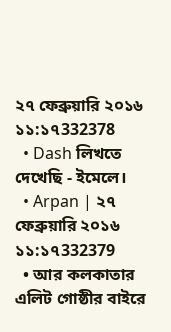২৭ ফেব্রুয়ারি ২০১৬ ১১:১৭332378
  • Dash লিখতে দেখেছি - ইমেলে।
  • Arpan | ২৭ ফেব্রুয়ারি ২০১৬ ১১:১৭332379
  • আর কলকাতার এলিট গোষ্ঠীর বাইরে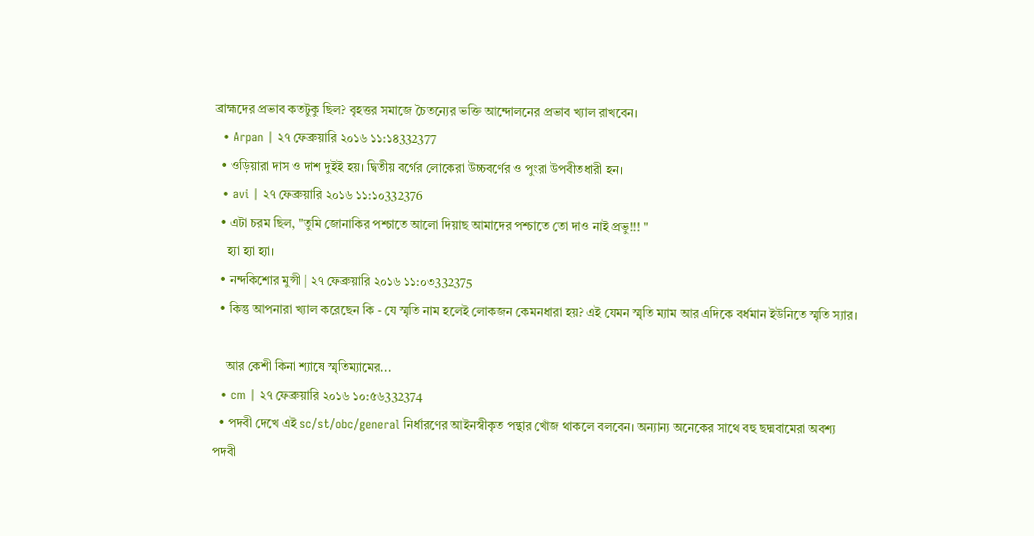ব্রাহ্মদের প্রভাব কতটুকু ছিল? বৃহত্তর সমাজে চৈতন্যের ভক্তি আন্দোলনের প্রভাব খ্যাল রাখবেন।
  • Arpan | ২৭ ফেব্রুয়ারি ২০১৬ ১১:১৪332377
  • ওড়িয়ারা দাস ও দাশ দুইই হয়। দ্বিতীয় বর্গের লোকেরা উচ্চবর্ণের ও পুংরা উপবীতধারী হন।
  • avi | ২৭ ফেব্রুয়ারি ২০১৬ ১১:১০332376
  • এটা চরম ছিল, "তুমি জোনাকির পশ্চাতে আলো দিয়াছ আমাদের পশ্চাতে তো দাও নাই প্রভু!!! "
    হ্যা হ্যা হ্যা।
  • নন্দকিশোর মুন্সী | ২৭ ফেব্রুয়ারি ২০১৬ ১১:০৩332375
  • কিন্তু আপনারা খ্যাল করেছেন কি - যে স্মৃতি নাম হলেই লোকজন কেমনধারা হয়? এই যেমন স্মৃতি ম্যাম আর এদিকে বর্ধমান ইউনিতে স্মৃতি স্যার।

    আর কেশী কিনা শ্যাষে স্মৃতিম্যামের...
  • cm | ২৭ ফেব্রুয়ারি ২০১৬ ১০:৫৬332374
  • পদবী দেখে এই sc/st/obc/general নির্ধারণের আইনস্বীকৃত পন্থার খোঁজ থাকলে বলবেন। অন্যান্য অনেকের সাথে বহু ছদ্মবামেরা অবশ্য পদবী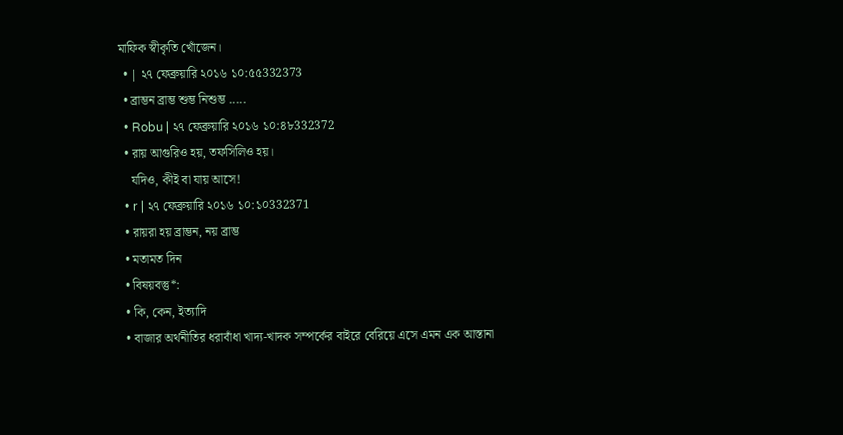মাফিক স্বীকৃতি খোঁজেন।
  • | ২৭ ফেব্রুয়ারি ২০১৬ ১০:৫৫332373
  • ব্রাম্ভন ব্রাম্ভ শুম্ভ নিশুম্ভ .....
  • Robu | ২৭ ফেব্রুয়ারি ২০১৬ ১০:৪৮332372
  • রায় আগুরিও হয়, তফসিলিও হয়।
    যদিও, কীই বা যায় আসে!
  • r | ২৭ ফেব্রুয়ারি ২০১৬ ১০:১০332371
  • রায়রা হয় ব্রাম্ভন, নয় ব্রাম্ভ
  • মতামত দিন
  • বিষয়বস্তু*:
  • কি, কেন, ইত্যাদি
  • বাজার অর্থনীতির ধরাবাঁধা খাদ্য-খাদক সম্পর্কের বাইরে বেরিয়ে এসে এমন এক আস্তানা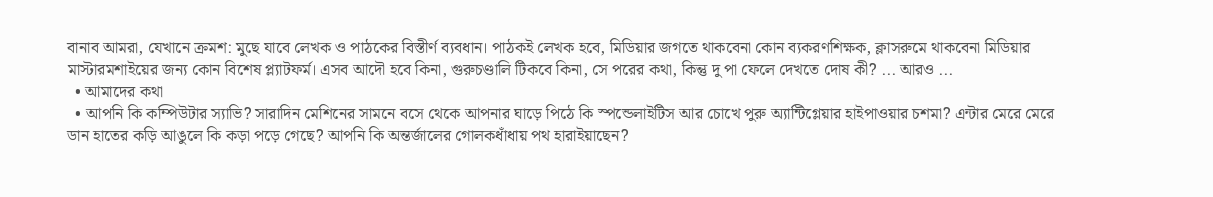বানাব আমরা, যেখানে ক্রমশ: মুছে যাবে লেখক ও পাঠকের বিস্তীর্ণ ব্যবধান। পাঠকই লেখক হবে, মিডিয়ার জগতে থাকবেনা কোন ব্যকরণশিক্ষক, ক্লাসরুমে থাকবেনা মিডিয়ার মাস্টারমশাইয়ের জন্য কোন বিশেষ প্ল্যাটফর্ম। এসব আদৌ হবে কিনা, গুরুচণ্ডালি টিকবে কিনা, সে পরের কথা, কিন্তু দু পা ফেলে দেখতে দোষ কী? ... আরও ...
  • আমাদের কথা
  • আপনি কি কম্পিউটার স্যাভি? সারাদিন মেশিনের সামনে বসে থেকে আপনার ঘাড়ে পিঠে কি স্পন্ডেলাইটিস আর চোখে পুরু অ্যান্টিগ্লেয়ার হাইপাওয়ার চশমা? এন্টার মেরে মেরে ডান হাতের কড়ি আঙুলে কি কড়া পড়ে গেছে? আপনি কি অন্তর্জালের গোলকধাঁধায় পথ হারাইয়াছেন?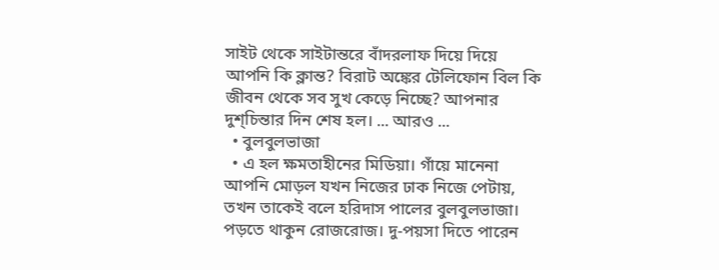সাইট থেকে সাইটান্তরে বাঁদরলাফ দিয়ে দিয়ে আপনি কি ক্লান্ত? বিরাট অঙ্কের টেলিফোন বিল কি জীবন থেকে সব সুখ কেড়ে নিচ্ছে? আপনার দুশ্‌চিন্তার দিন শেষ হল। ... আরও ...
  • বুলবুলভাজা
  • এ হল ক্ষমতাহীনের মিডিয়া। গাঁয়ে মানেনা আপনি মোড়ল যখন নিজের ঢাক নিজে পেটায়, তখন তাকেই বলে হরিদাস পালের বুলবুলভাজা। পড়তে থাকুন রোজরোজ। দু-পয়সা দিতে পারেন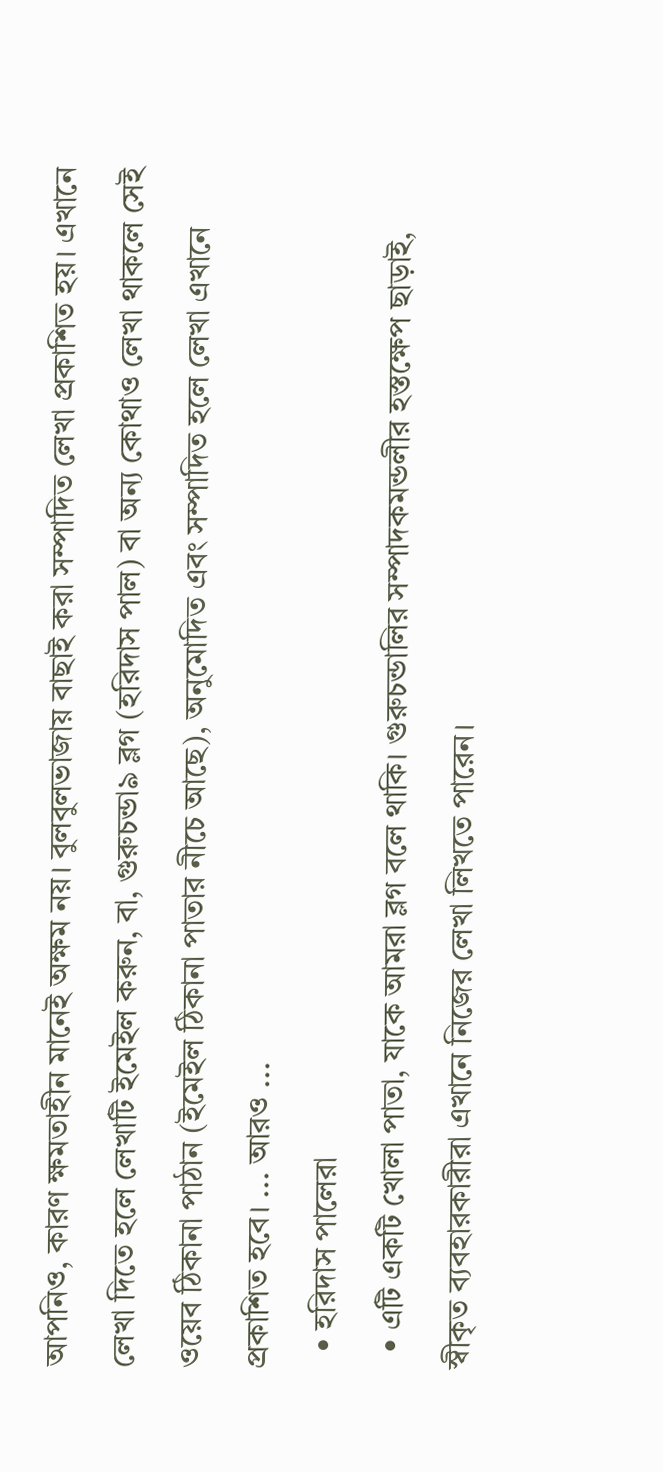আপনিও, কারণ ক্ষমতাহীন মানেই অক্ষম নয়। বুলবুলভাজায় বাছাই করা সম্পাদিত লেখা প্রকাশিত হয়। এখানে লেখা দিতে হলে লেখাটি ইমেইল করুন, বা, গুরুচন্ডা৯ ব্লগ (হরিদাস পাল) বা অন্য কোথাও লেখা থাকলে সেই ওয়েব ঠিকানা পাঠান (ইমেইল ঠিকানা পাতার নীচে আছে), অনুমোদিত এবং সম্পাদিত হলে লেখা এখানে প্রকাশিত হবে। ... আরও ...
  • হরিদাস পালেরা
  • এটি একটি খোলা পাতা, যাকে আমরা ব্লগ বলে থাকি। গুরুচন্ডালির সম্পাদকমন্ডলীর হস্তক্ষেপ ছাড়াই, স্বীকৃত ব্যবহারকারীরা এখানে নিজের লেখা লিখতে পারেন।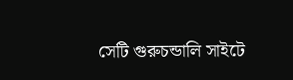সেটি গুরুচন্ডালি সাইটে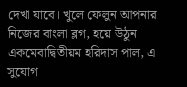দেখা যাবে। খুলে ফেলুন আপনার নিজের বাংলা ব্লগ, হয়ে উঠুন একমেবাদ্বিতীয়ম হরিদাস পাল, এ সুযোগ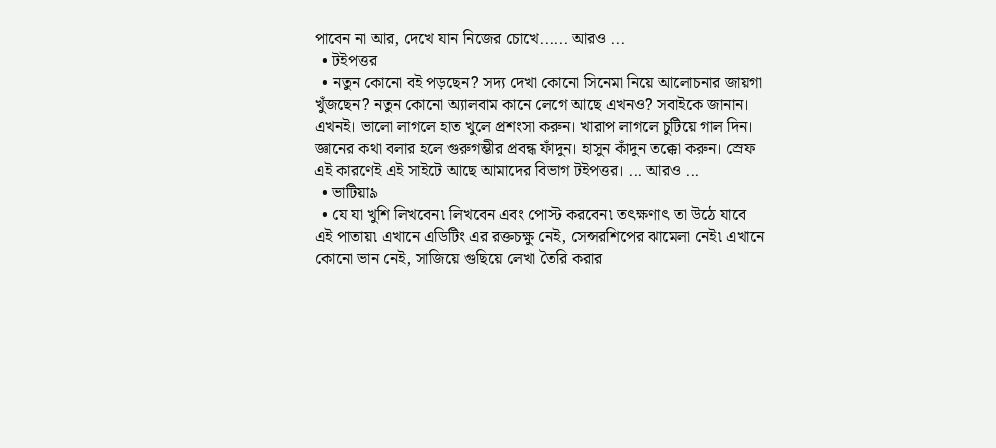পাবেন না আর, দেখে যান নিজের চোখে...... আরও ...
  • টইপত্তর
  • নতুন কোনো বই পড়ছেন? সদ্য দেখা কোনো সিনেমা নিয়ে আলোচনার জায়গা খুঁজছেন? নতুন কোনো অ্যালবাম কানে লেগে আছে এখনও? সবাইকে জানান। এখনই। ভালো লাগলে হাত খুলে প্রশংসা করুন। খারাপ লাগলে চুটিয়ে গাল দিন। জ্ঞানের কথা বলার হলে গুরুগম্ভীর প্রবন্ধ ফাঁদুন। হাসুন কাঁদুন তক্কো করুন। স্রেফ এই কারণেই এই সাইটে আছে আমাদের বিভাগ টইপত্তর। ... আরও ...
  • ভাটিয়া৯
  • যে যা খুশি লিখবেন৷ লিখবেন এবং পোস্ট করবেন৷ তৎক্ষণাৎ তা উঠে যাবে এই পাতায়৷ এখানে এডিটিং এর রক্তচক্ষু নেই, সেন্সরশিপের ঝামেলা নেই৷ এখানে কোনো ভান নেই, সাজিয়ে গুছিয়ে লেখা তৈরি করার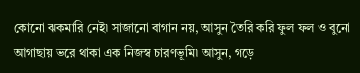কোনো ঝকমারি নেই৷ সাজানো বাগান নয়, আসুন তৈরি করি ফুল ফল ও বুনো আগাছায় ভরে থাকা এক নিজস্ব চারণভূমি৷ আসুন, গড়ে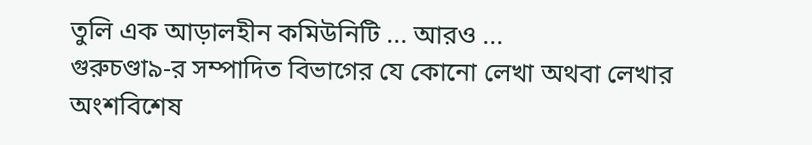তুলি এক আড়ালহীন কমিউনিটি ... আরও ...
গুরুচণ্ডা৯-র সম্পাদিত বিভাগের যে কোনো লেখা অথবা লেখার অংশবিশেষ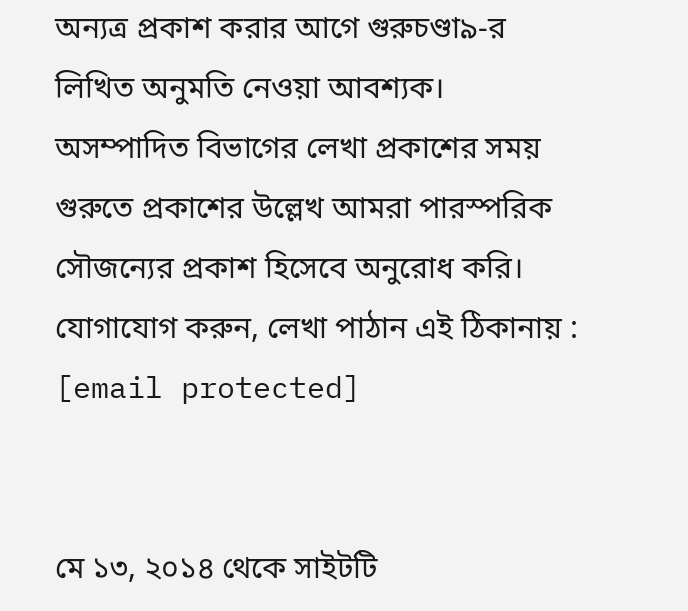অন্যত্র প্রকাশ করার আগে গুরুচণ্ডা৯-র লিখিত অনুমতি নেওয়া আবশ্যক। অসম্পাদিত বিভাগের লেখা প্রকাশের সময় গুরুতে প্রকাশের উল্লেখ আমরা পারস্পরিক সৌজন্যের প্রকাশ হিসেবে অনুরোধ করি। যোগাযোগ করুন, লেখা পাঠান এই ঠিকানায় : [email protected]


মে ১৩, ২০১৪ থেকে সাইটটি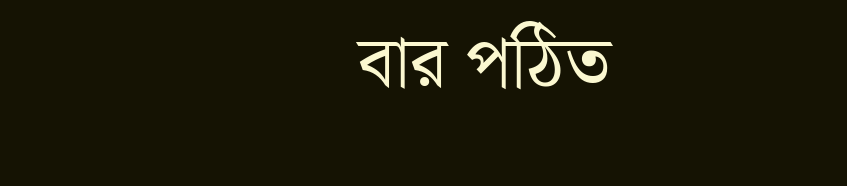বার পঠিত